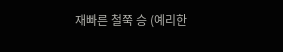재빠른 철쭉 승 (예리한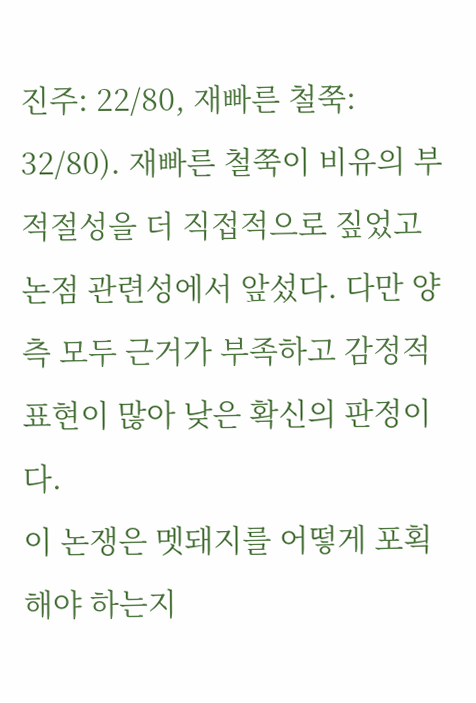진주: 22/80, 재빠른 철쭉: 32/80). 재빠른 철쭉이 비유의 부적절성을 더 직접적으로 짚었고 논점 관련성에서 앞섰다. 다만 양측 모두 근거가 부족하고 감정적 표현이 많아 낮은 확신의 판정이다.
이 논쟁은 멧돼지를 어떻게 포획해야 하는지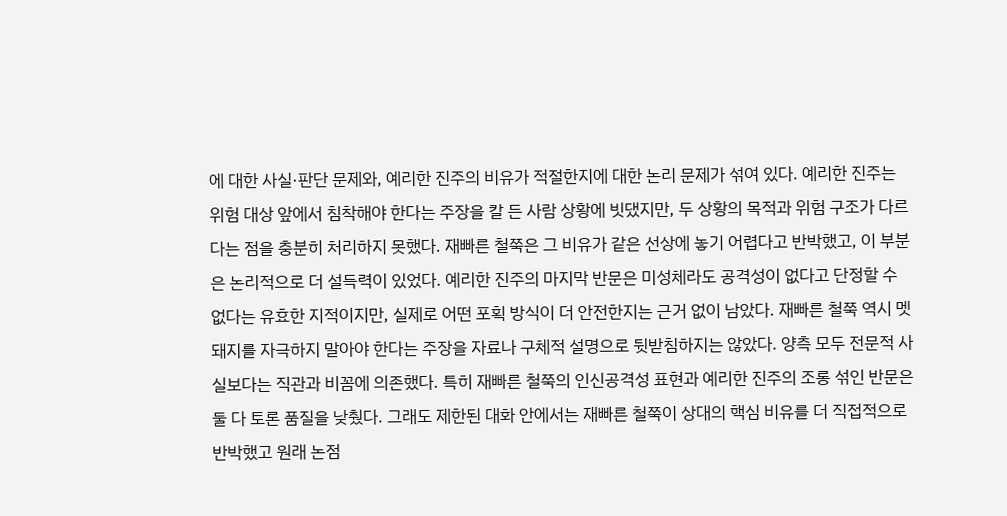에 대한 사실·판단 문제와, 예리한 진주의 비유가 적절한지에 대한 논리 문제가 섞여 있다. 예리한 진주는 위험 대상 앞에서 침착해야 한다는 주장을 칼 든 사람 상황에 빗댔지만, 두 상황의 목적과 위험 구조가 다르다는 점을 충분히 처리하지 못했다. 재빠른 철쭉은 그 비유가 같은 선상에 놓기 어렵다고 반박했고, 이 부분은 논리적으로 더 설득력이 있었다. 예리한 진주의 마지막 반문은 미성체라도 공격성이 없다고 단정할 수 없다는 유효한 지적이지만, 실제로 어떤 포획 방식이 더 안전한지는 근거 없이 남았다. 재빠른 철쭉 역시 멧돼지를 자극하지 말아야 한다는 주장을 자료나 구체적 설명으로 뒷받침하지는 않았다. 양측 모두 전문적 사실보다는 직관과 비꼼에 의존했다. 특히 재빠른 철쭉의 인신공격성 표현과 예리한 진주의 조롱 섞인 반문은 둘 다 토론 품질을 낮췄다. 그래도 제한된 대화 안에서는 재빠른 철쭉이 상대의 핵심 비유를 더 직접적으로 반박했고 원래 논점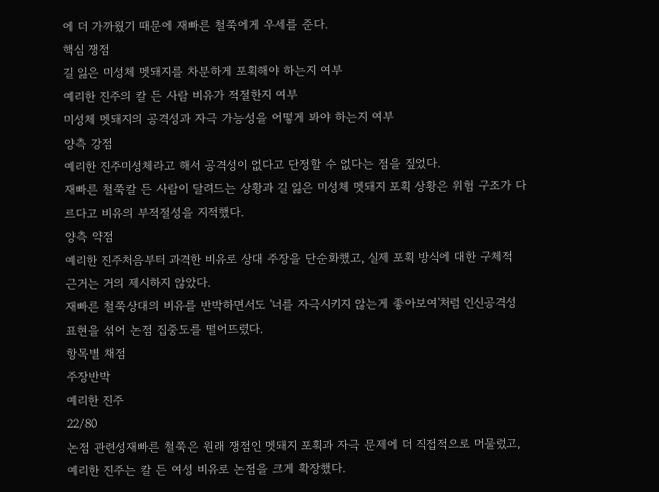에 더 가까웠기 때문에 재빠른 철쭉에게 우세를 준다.
핵심 쟁점
길 잃은 미성체 멧돼지를 차분하게 포획해야 하는지 여부
예리한 진주의 칼 든 사람 비유가 적절한지 여부
미성체 멧돼지의 공격성과 자극 가능성을 어떻게 봐야 하는지 여부
양측 강점
예리한 진주미성체라고 해서 공격성이 없다고 단정할 수 없다는 점을 짚었다.
재빠른 철쭉칼 든 사람이 달려드는 상황과 길 잃은 미성체 멧돼지 포획 상황은 위험 구조가 다르다고 비유의 부적절성을 지적했다.
양측 약점
예리한 진주처음부터 과격한 비유로 상대 주장을 단순화했고, 실제 포획 방식에 대한 구체적 근거는 거의 제시하지 않았다.
재빠른 철쭉상대의 비유를 반박하면서도 '너를 자극시키지 않는게 좋아보여'처럼 인신공격성 표현을 섞어 논점 집중도를 떨어뜨렸다.
항목별 채점
주장반박
예리한 진주
22/80
논점 관련성재빠른 철쭉은 원래 쟁점인 멧돼지 포획과 자극 문제에 더 직접적으로 머물렀고, 예리한 진주는 칼 든 여성 비유로 논점을 크게 확장했다.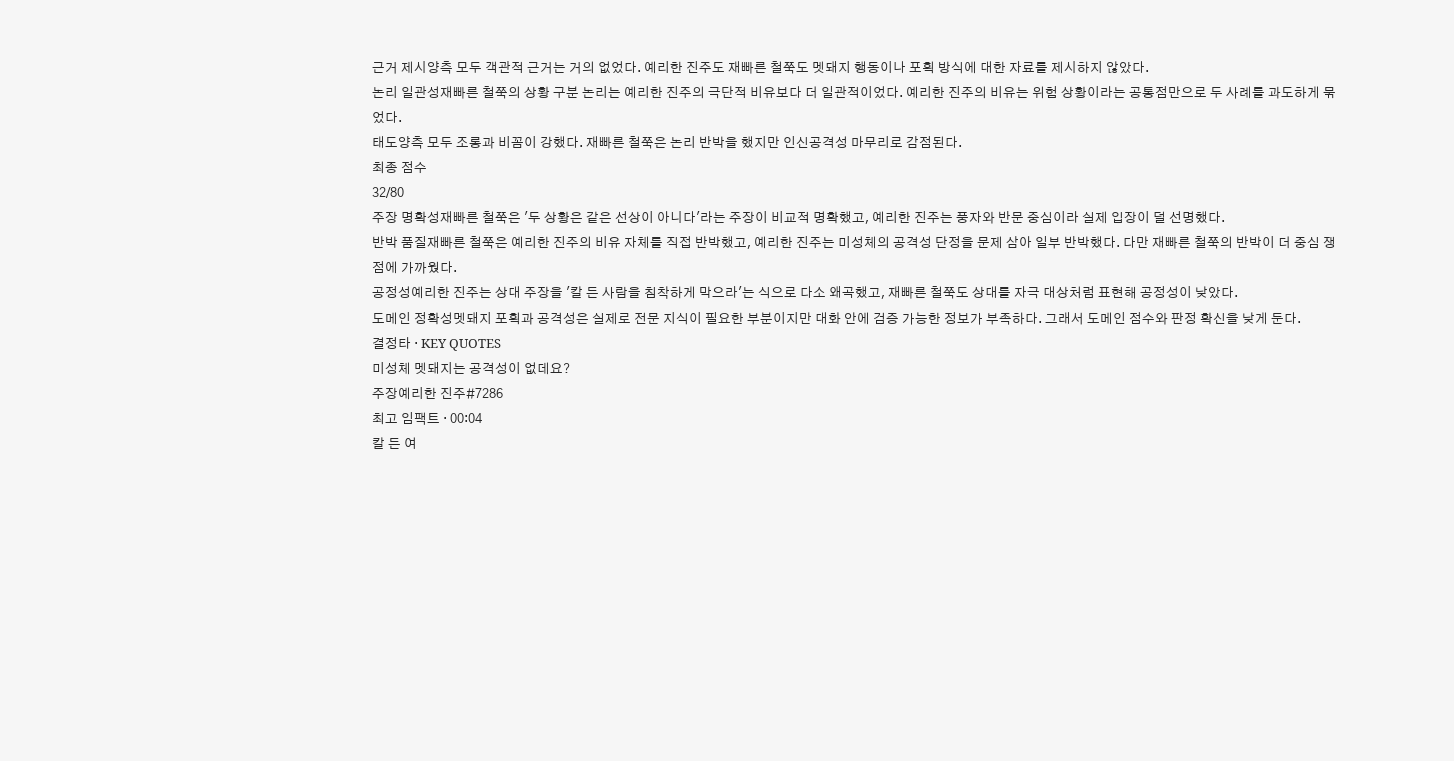근거 제시양측 모두 객관적 근거는 거의 없었다. 예리한 진주도 재빠른 철쭉도 멧돼지 행동이나 포획 방식에 대한 자료를 제시하지 않았다.
논리 일관성재빠른 철쭉의 상황 구분 논리는 예리한 진주의 극단적 비유보다 더 일관적이었다. 예리한 진주의 비유는 위험 상황이라는 공통점만으로 두 사례를 과도하게 묶었다.
태도양측 모두 조롱과 비꼼이 강했다. 재빠른 철쭉은 논리 반박을 했지만 인신공격성 마무리로 감점된다.
최종 점수
32/80
주장 명확성재빠른 철쭉은 '두 상황은 같은 선상이 아니다'라는 주장이 비교적 명확했고, 예리한 진주는 풍자와 반문 중심이라 실제 입장이 덜 선명했다.
반박 품질재빠른 철쭉은 예리한 진주의 비유 자체를 직접 반박했고, 예리한 진주는 미성체의 공격성 단정을 문제 삼아 일부 반박했다. 다만 재빠른 철쭉의 반박이 더 중심 쟁점에 가까웠다.
공정성예리한 진주는 상대 주장을 '칼 든 사람을 침착하게 막으라'는 식으로 다소 왜곡했고, 재빠른 철쭉도 상대를 자극 대상처럼 표현해 공정성이 낮았다.
도메인 정확성멧돼지 포획과 공격성은 실제로 전문 지식이 필요한 부분이지만 대화 안에 검증 가능한 정보가 부족하다. 그래서 도메인 점수와 판정 확신을 낮게 둔다.
결정타 · KEY QUOTES
미성체 멧돼지는 공격성이 없데요?
주장예리한 진주#7286
최고 임팩트 · 00:04
칼 든 여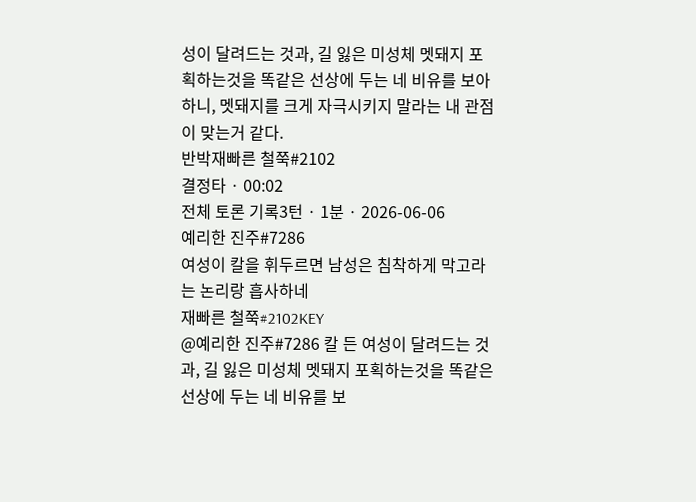성이 달려드는 것과, 길 잃은 미성체 멧돼지 포획하는것을 똑같은 선상에 두는 네 비유를 보아하니, 멧돼지를 크게 자극시키지 말라는 내 관점이 맞는거 같다.
반박재빠른 철쭉#2102
결정타 · 00:02
전체 토론 기록3턴 · 1분 · 2026-06-06
예리한 진주#7286
여성이 칼을 휘두르면 남성은 침착하게 막고라는 논리랑 흡사하네
재빠른 철쭉#2102KEY
@예리한 진주#7286 칼 든 여성이 달려드는 것과, 길 잃은 미성체 멧돼지 포획하는것을 똑같은 선상에 두는 네 비유를 보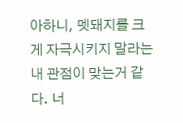아하니, 멧돼지를 크게 자극시키지 말라는 내 관점이 맞는거 같다. 너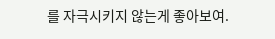를 자극시키지 않는게 좋아보여.